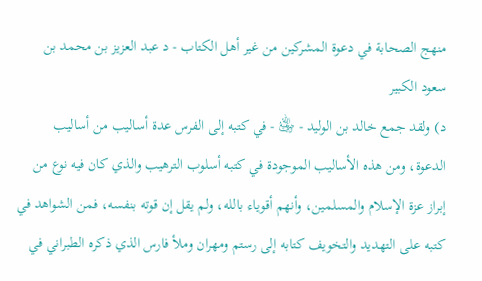منهج الصحابة في دعوة المشركين من غير أهل الكتاب - د عبد العزيز بن محمد بن سعود الكبير
د) ولقد جمع خالد بن الوليد - ﵁ - في كتبه إلى الفرس عدة أساليب من أساليب الدعوة، ومن هذه الأساليب الموجودة في كتبه أسلوب الترهيب والذي كان فيه نوع من إبراز عزة الإسلام والمسلمين، وأنهم أقوياء بالله، ولم يقل إن قوته بنفسه، فمن الشواهد في كتبه على التهديد والتخويف كتابه إلى رستم ومهران وملأ فارس الذي ذكره الطبراني في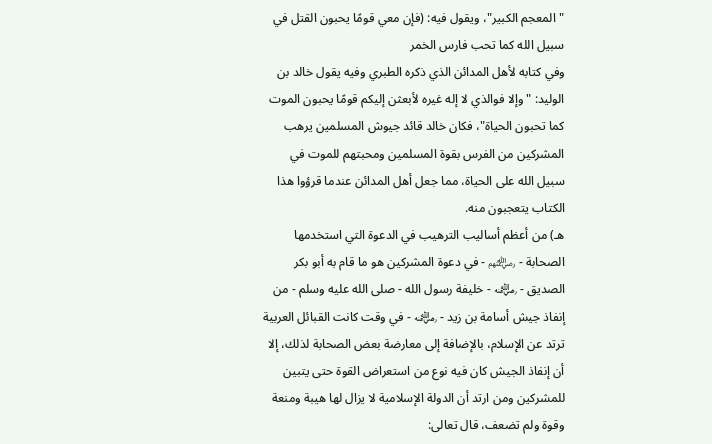"المعجم الكبير"، ويقول فيه: (فإن معي قومًا يحبون القتل في سبيل الله كما تحب فارس الخمر
وفي كتابه لأهل المدائن الذي ذكره الطبري وفيه يقول خالد بن الوليد: "وإلا فوالذي لا إله غيره لأبعثن إليكم قومًا يحبون الموت كما تحبون الحياة"، فكان خالد قائد جيوش المسلمين يرهب المشركين من الفرس بقوة المسلمين ومحبتهم للموت في سبيل الله على الحياة، مما جعل أهل المدائن عندما قرؤوا هذا الكتاب يتعجبون منه.
هـ) من أعظم أساليب الترهيب في الدعوة التي استخدمها الصحابة - ﵃ - في دعوة المشركين هو ما قام به أبو بكر الصديق - ﵁ - خليفة رسول الله - صلى الله عليه وسلم - من إنفاذ جيش أسامة بن زيد - ﵁ - في وقت كانت القبائل العربية ترتد عن الإسلام، بالإضافة إلى معارضة بعض الصحابة لذلك، إلا أن إنفاذ الجيش كان فيه نوع من استعراض القوة حتى يتبين للمشركين ومن ارتد أن الدولة الإسلامية لا يزال لها هيبة ومنعة وقوة ولم تضعف، قال تعالى: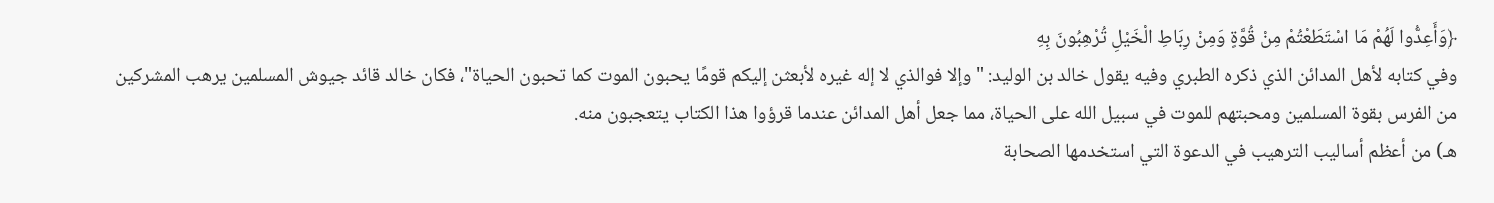﴿وَأَعِدُّوا لَهُمْ مَا اسْتَطَعْتُمْ مِنْ قُوَّةٍ وَمِنْ رِبَاطِ الْخَيْلِ تُرْهِبُونَ بِهِ
وفي كتابه لأهل المدائن الذي ذكره الطبري وفيه يقول خالد بن الوليد: "وإلا فوالذي لا إله غيره لأبعثن إليكم قومًا يحبون الموت كما تحبون الحياة"، فكان خالد قائد جيوش المسلمين يرهب المشركين من الفرس بقوة المسلمين ومحبتهم للموت في سبيل الله على الحياة، مما جعل أهل المدائن عندما قرؤوا هذا الكتاب يتعجبون منه.
هـ) من أعظم أساليب الترهيب في الدعوة التي استخدمها الصحابة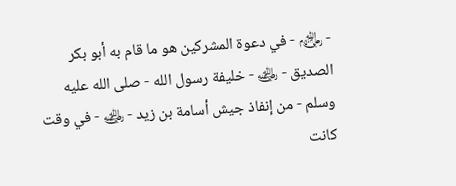- ﵃ - في دعوة المشركين هو ما قام به أبو بكر الصديق - ﵁ - خليفة رسول الله - صلى الله عليه وسلم - من إنفاذ جيش أسامة بن زيد - ﵁ - في وقت كانت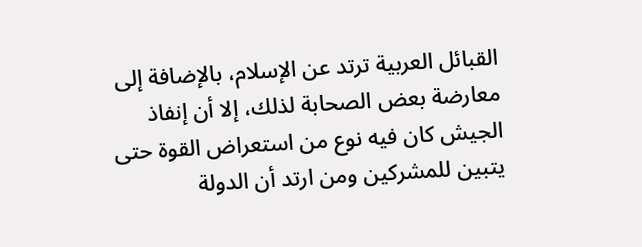القبائل العربية ترتد عن الإسلام، بالإضافة إلى معارضة بعض الصحابة لذلك، إلا أن إنفاذ الجيش كان فيه نوع من استعراض القوة حتى يتبين للمشركين ومن ارتد أن الدولة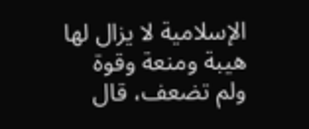الإسلامية لا يزال لها هيبة ومنعة وقوة ولم تضعف، قال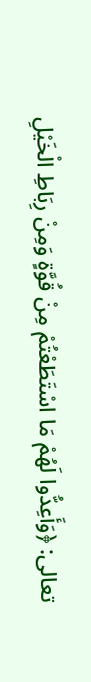تعالى: ﴿وَأَعِدُّوا لَهُمْ مَا اسْتَطَعْتُمْ مِنْ قُوَّةٍ وَمِنْ رِبَاطِ الْخَيْلِ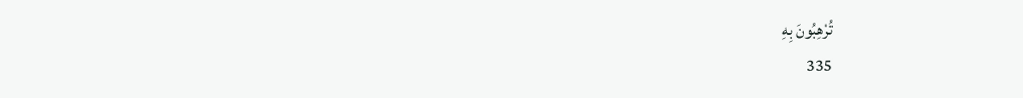تُرْهِبُونَ بِهِ
335